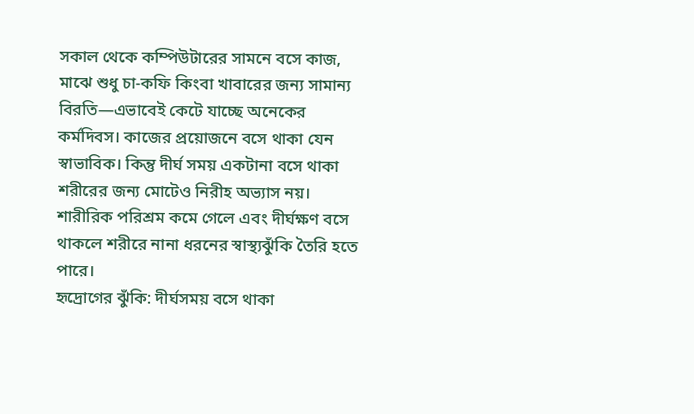সকাল থেকে কম্পিউটারের সামনে বসে কাজ, মাঝে শুধু চা-কফি কিংবা খাবারের জন্য সামান্য বিরতি—এভাবেই কেটে যাচ্ছে অনেকের কর্মদিবস। কাজের প্রয়োজনে বসে থাকা যেন স্বাভাবিক। কিন্তু দীর্ঘ সময় একটানা বসে থাকা শরীরের জন্য মোটেও নিরীহ অভ্যাস নয়।
শারীরিক পরিশ্রম কমে গেলে এবং দীর্ঘক্ষণ বসে থাকলে শরীরে নানা ধরনের স্বাস্থ্যঝুঁকি তৈরি হতে পারে।
হৃদ্রোগের ঝুঁকি: দীর্ঘসময় বসে থাকা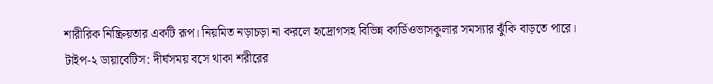শারীরিক নিষ্ক্রিয়তার একটি রূপ। নিয়মিত নড়াচড়া না করলে হৃদ্রোগসহ বিভিন্ন কার্ডিওভাসকুলার সমস্যার ঝুঁকি বাড়তে পারে।
টাইপ-২ ডায়াবেটিস: দীর্ঘসময় বসে থাকা শরীরের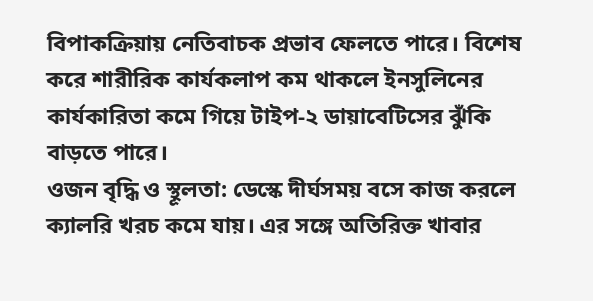বিপাকক্রিয়ায় নেতিবাচক প্রভাব ফেলতে পারে। বিশেষ করে শারীরিক কার্যকলাপ কম থাকলে ইনসুলিনের কার্যকারিতা কমে গিয়ে টাইপ-২ ডায়াবেটিসের ঝুঁকি বাড়তে পারে।
ওজন বৃদ্ধি ও স্থূলতা: ডেস্কে দীর্ঘসময় বসে কাজ করলে ক্যালরি খরচ কমে যায়। এর সঙ্গে অতিরিক্ত খাবার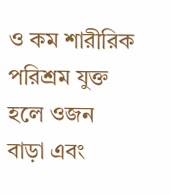ও কম শারীরিক পরিশ্রম যুক্ত হলে ওজন বাড়া এবং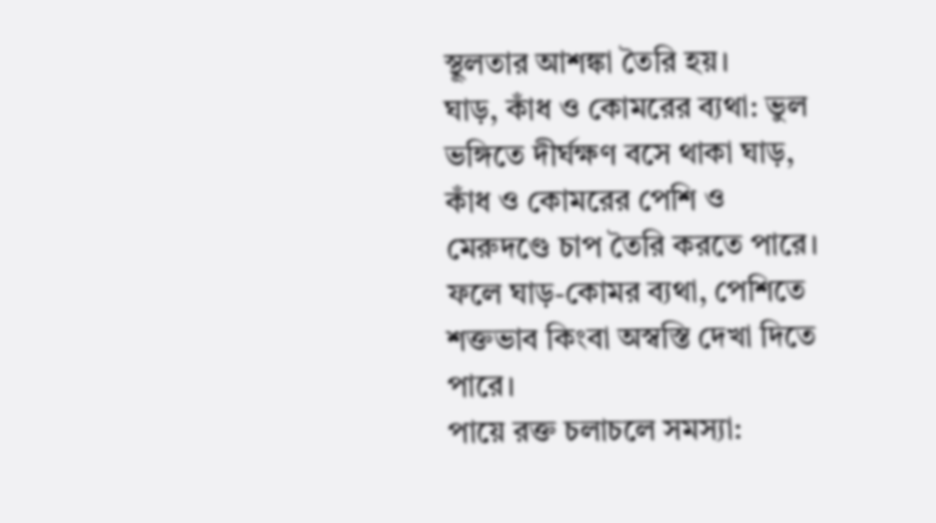স্থূলতার আশঙ্কা তৈরি হয়।
ঘাড়, কাঁধ ও কোমরের ব্যথা: ভুল ভঙ্গিতে দীর্ঘক্ষণ বসে থাকা ঘাড়, কাঁধ ও কোমরের পেশি ও মেরুদণ্ডে চাপ তৈরি করতে পারে। ফলে ঘাড়-কোমর ব্যথা, পেশিতে শক্তভাব কিংবা অস্বস্তি দেখা দিতে পারে।
পায়ে রক্ত চলাচলে সমস্যা: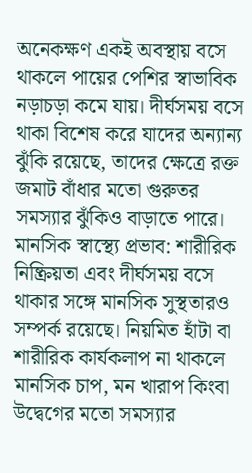অনেকক্ষণ একই অবস্থায় বসে থাকলে পায়ের পেশির স্বাভাবিক নড়াচড়া কমে যায়। দীর্ঘসময় বসে থাকা বিশেষ করে যাদের অন্যান্য ঝুঁকি রয়েছে, তাদের ক্ষেত্রে রক্ত জমাট বাঁধার মতো গুরুতর সমস্যার ঝুঁকিও বাড়াতে পারে।
মানসিক স্বাস্থ্যে প্রভাব: শারীরিক নিষ্ক্রিয়তা এবং দীর্ঘসময় বসে থাকার সঙ্গে মানসিক সুস্থতারও সম্পর্ক রয়েছে। নিয়মিত হাঁটা বা শারীরিক কার্যকলাপ না থাকলে মানসিক চাপ, মন খারাপ কিংবা উদ্বেগের মতো সমস্যার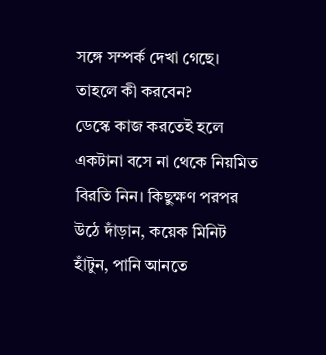সঙ্গে সম্পর্ক দেখা গেছে।
তাহলে কী করবেন?
ডেস্কে কাজ করতেই হলে একটানা বসে না থেকে নিয়মিত বিরতি নিন। কিছুক্ষণ পরপর উঠে দাঁড়ান, কয়েক মিনিট হাঁটুন, পানি আনতে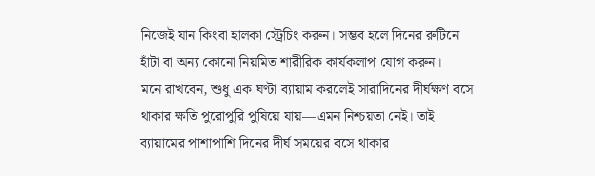নিজেই যান কিংবা হালকা স্ট্রেচিং করুন। সম্ভব হলে দিনের রুটিনে হাঁটা বা অন্য কোনো নিয়মিত শারীরিক কার্যকলাপ যোগ করুন।
মনে রাখবেন, শুধু এক ঘণ্টা ব্যায়াম করলেই সারাদিনের দীর্ঘক্ষণ বসে থাকার ক্ষতি পুরোপুরি পুষিয়ে যায়—এমন নিশ্চয়তা নেই। তাই ব্যায়ামের পাশাপাশি দিনের দীর্ঘ সময়ের বসে থাকার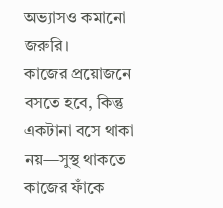অভ্যাসও কমানো জরুরি।
কাজের প্রয়োজনে বসতে হবে, কিন্তু একটানা বসে থাকা নয়—সুস্থ থাকতে কাজের ফাঁকে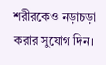শরীরকেও নড়াচড়া করার সুযোগ দিন।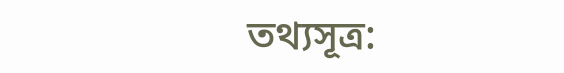তথ্যসূত্র: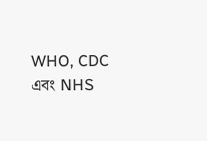WHO, CDC এবং NHS